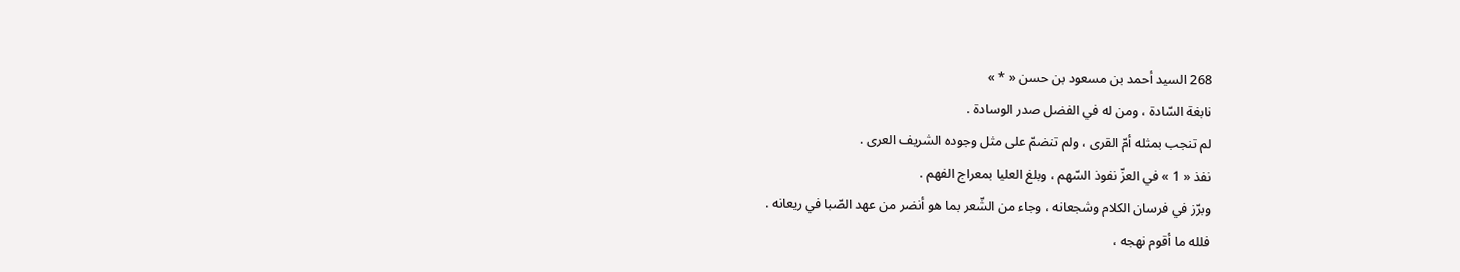268 السيد أحمد بن مسعود بن حسن « * »
نابغة السّادة ، ومن له في الفضل صدر الوسادة .
لم تنجب بمثله أمّ القرى ، ولم تنضمّ على مثل وجوده الشريف العرى .
نفذ « 1 » في العزّ نفوذ السّهم ، وبلغ العليا بمعراج الفهم .
وبرّز في فرسان الكلام وشجعانه ، وجاء من الشّعر بما هو أنضر من عهد الصّبا في ريعانه .
فلله ما أقوم نهجه ،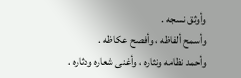وأوثق نسجه .
وأسمح ألفاظه ، وأفصح عكاظه .
وأحمد نظامه ونثاره ، وأغنى شعاره ودثاره .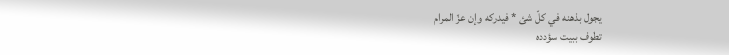يجول بذهنه في كلّ شئ * فيدركه وإن عزّ المرام
تطوف ببيت سؤدده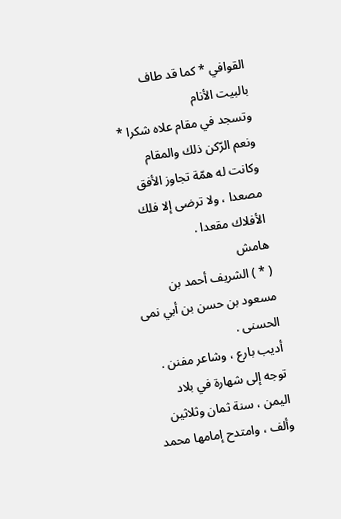القوافي * كما قد طاف بالبيت الأنام
وتسجد في مقام علاه شكرا * ونعم الرّكن ذلك والمقام
وكانت له همّة تجاوز الأفق مصعدا ، ولا ترضى إلا فلك الأفلاك مقعدا .
هامش
( * ) الشريف أحمد بن مسعود بن حسن بن أبي نمى الحسنى .
أديب بارع ، وشاعر مفنن .
توجه إلى شهارة في بلاد اليمن ، سنة ثمان وثلاثين وألف ، وامتدح إمامها محمد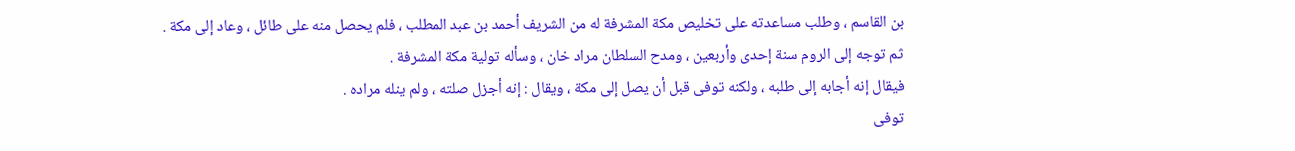بن القاسم ، وطلب مساعدته على تخليص مكة المشرفة له من الشريف أحمد بن عبد المطلب ، فلم يحصل منه على طائل ، وعاد إلى مكة .
ثم توجه إلى الروم سنة إحدى وأربعين ، ومدح السلطان مراد خان ، وسأله تولية مكة المشرفة .
فيقال إنه أجابه إلى طلبه ، ولكنه توفى قبل أن يصل إلى مكة ، ويقال : إنه أجزل صلته ، ولم ينله مراده .
توفى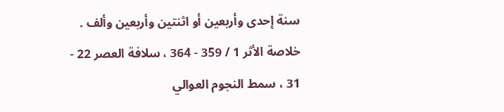سنة إحدى وأربعين أو اثنتين وأربعين وألف .
خلاصة الأثر 1 / 359 - 364 ، سلافة العصر 22 - 31 ، سمط النجوم العوالي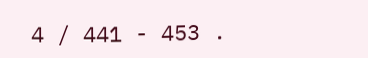4 / 441 - 453 .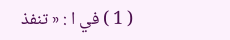( 1 ) في ا : « تنفذ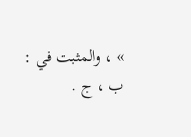» ، والمثبت في : ب ، ج .